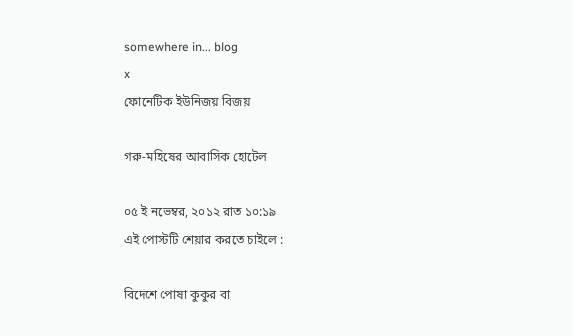somewhere in... blog
x
ফোনেটিক ইউনিজয় বিজয়

গরু-মহিষের আবাসিক হোটেল

০৫ ই নভেম্বর, ২০১২ রাত ১০:১৯
এই পোস্টটি শেয়ার করতে চাইলে :

বিদেশে পোষা কুকুর বা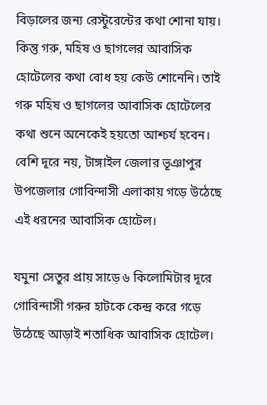বিড়ালের জন্য রেস্টুরেন্টের কথা শোনা যায়। কিন্তু গরু, মহিষ ও ছাগলের আবাসিক হোটেলের কথা বোধ হয় কেউ শোনেনি। তাই গরু মহিষ ও ছাগলের আবাসিক হোটেলের কথা শুনে অনেকেই হয়তো আশ্চর্য হবেন। বেশি দূরে নয়, টাঙ্গাইল জেলার ভূঞাপুর উপজেলার গোবিন্দাসী এলাকায় গড়ে উঠেছে এই ধরনের আবাসিক হোটেল।

যমুনা সেতুর প্রায় সাড়ে ৬ কিলোমিটার দূরে গোবিন্দাসী গরুর হাটকে কেন্দ্র করে গড়ে উঠেছে আড়াই শতাধিক আবাসিক হোটেল।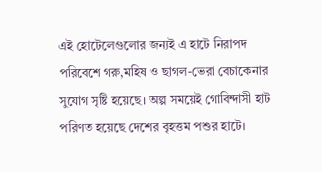এই হোটেলেগুলোর জন্যই এ হাটে নিরাপদ পরিবেশে গরু,মহিষ ও ছাগল-ভেরা বেচাকেনার সুযোগ সৃষ্টি হয়েছে। অল্প সময়েই গোবিন্দাসী হাট পরিণত হয়েছে দেশের বৃহত্তম পশুর হাটে।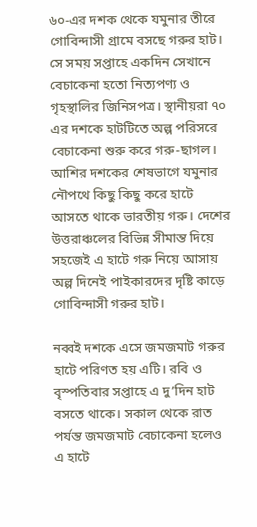৬০-এর দশক থেকে যমুনার তীরে গোবিন্দাসী গ্রামে বসছে গরুর হাট। সে সময় সপ্তাহে একদিন সেখানে বেচাকেনা হতো নিত্যপণ্য ও গৃহস্থালির জিনিসপত্র। স্থানীয়রা ৭০ এর দশকে হাটটিতে অল্প পরিসরে বেচাকেনা শুরু করে গরু-ছাগল। আশির দশকের শেষভাগে যমুনার নৌপথে কিছু কিছু করে হাটে আসতে থাকে ভারতীয় গরু। দেশের উত্তরাঞ্চলের বিভিন্ন সীমান্ত দিয়ে সহজেই এ হাটে গরু নিয়ে আসায় অল্প দিনেই পাইকারদের দৃষ্টি কাড়ে গোবিন্দাসী গরুর হাট।

নব্বই দশকে এসে জমজমাট গরুর হাটে পরিণত হয় এটি। রবি ও বৃস্পতিবার সপ্তাহে এ দু’দিন হাট বসতে থাকে। সকাল থেকে রাত পর্যন্ত জমজমাট বেচাকেনা হলেও এ হাটে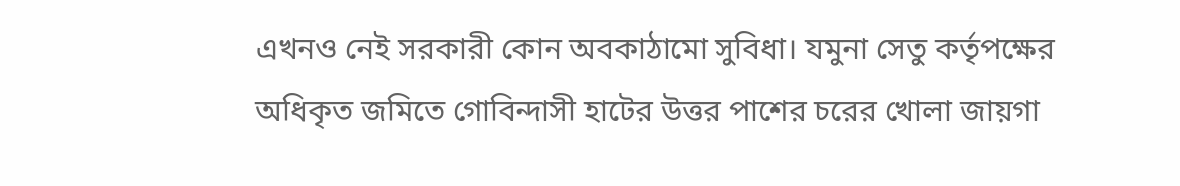এখনও নেই সরকারী কোন অবকাঠামো সুবিধা। যমুনা সেতু কর্তৃপক্ষের অধিকৃত জমিতে গোবিন্দাসী হাটের উত্তর পাশের চরের খোলা জায়গা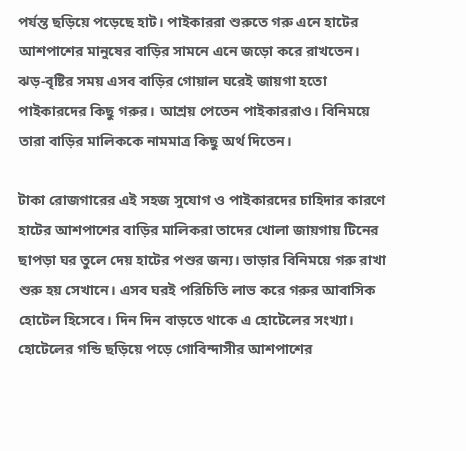পর্যন্ত ছড়িয়ে পড়েছে হাট। পাইকাররা শুরুতে গরু এনে হাটের আশপাশের মানুষের বাড়ির সামনে এনে জড়ো করে রাখতেন। ঝড়-বৃষ্টির সময় এসব বাড়ির গোয়াল ঘরেই জায়গা হতো পাইকারদের কিছু গরুর। আশ্রয় পেতেন পাইকাররাও। বিনিময়ে তারা বাড়ির মালিককে নামমাত্র কিছু অর্থ দিতেন।

টাকা রোজগারের এই সহজ সুযোগ ও পাইকারদের চাহিদার কারণে হাটের আশপাশের বাড়ির মালিকরা তাদের খোলা জায়গায় টিনের ছাপড়া ঘর তুলে দেয় হাটের পশুর জন্য। ভাড়ার বিনিময়ে গরু রাখা শুরু হয় সেখানে। এসব ঘরই পরিচিতি লাভ করে গরুর আবাসিক হোটেল হিসেবে। দিন দিন বাড়তে থাকে এ হোটেলের সংখ্যা। হোটেলের গন্ডি ছড়িয়ে পড়ে গোবিন্দাসীর আশপাশের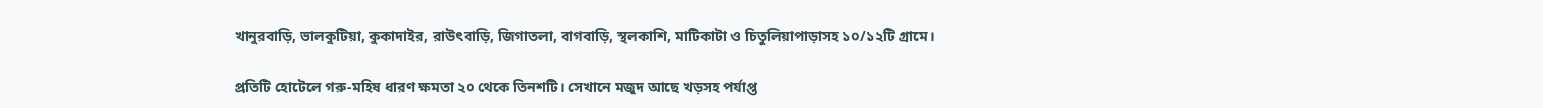খানুরবাড়ি, ভালকুটিয়া, কুকাদাইর, রাউৎবাড়ি, জিগাতলা, বাগবাড়ি, স্থলকাশি, মাটিকাটা ও চিতুলিয়াপাড়াসহ ১০/১২টি গ্রামে।

প্রতিটি হোটেলে গরু-মহিষ ধারণ ক্ষমতা ২০ থেকে তিনশটি। সেখানে মজুদ আছে খড়সহ পর্যাপ্ত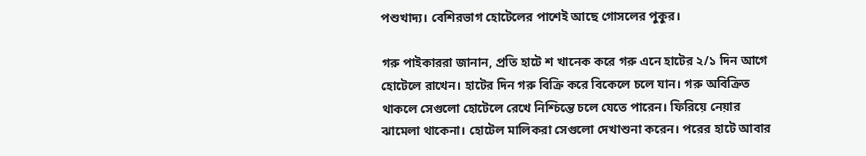পশুখাদ্য। বেশিরভাগ হোটেলের পাশেই আছে গোসলের পুকুর।

গরু পাইকাররা জানান, প্রতি হাটে শ‌ খানেক করে গরু এনে হাটের ২/১ দিন আগে হোটেলে রাখেন। হাটের দিন গরু বিক্রি করে বিকেলে চলে যান। গরু অবিক্রিত থাকলে সেগুলো হোটেলে রেখে নিশ্চিন্তে চলে যেতে পারেন। ফিরিয়ে নেয়ার ঝামেলা থাকেনা। হোটেল মালিকরা সেগুলো দেখাশুনা করেন। পরের হাটে আবার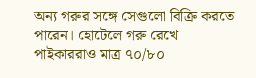অন্য গরুর সঙ্গে সেগুলো বিক্রি করতে পারেন। হোটেলে গরু রেখে পাইকাররাও মাত্র ৭০/৮০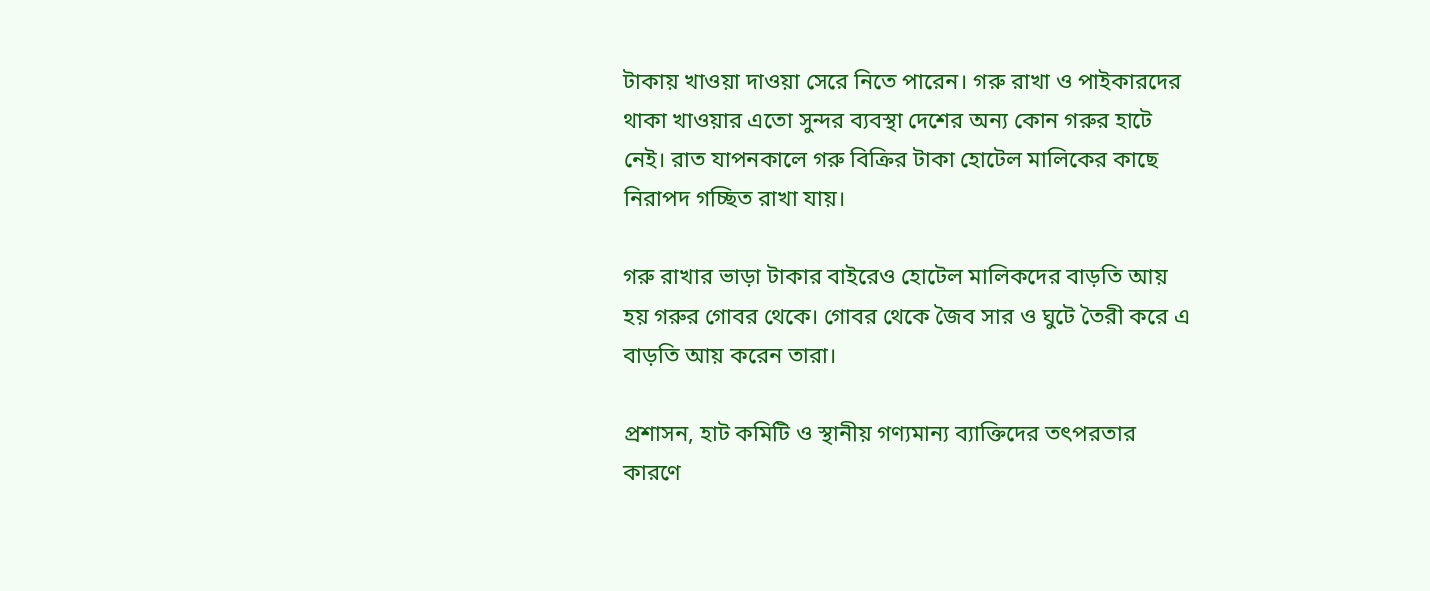টাকায় খাওয়া দাওয়া সেরে নিতে পারেন। গরু রাখা ও পাইকারদের থাকা খাওয়ার এতো সুন্দর ব্যবস্থা দেশের অন্য কোন গরুর হাটে নেই। রাত যাপনকালে গরু বিক্রির টাকা হোটেল মালিকের কাছে নিরাপদ গচ্ছিত রাখা যায়।

গরু রাখার ভাড়া টাকার বাইরেও হোটেল মালিকদের বাড়তি আয় হয় গরুর গোবর থেকে। গোবর থেকে জৈব সার ও ঘুটে তৈরী করে এ বাড়তি আয় করেন তারা।

প্রশাসন, হাট কমিটি ও স্থানীয় গণ্যমান্য ব্যাক্তিদের তৎপরতার কারণে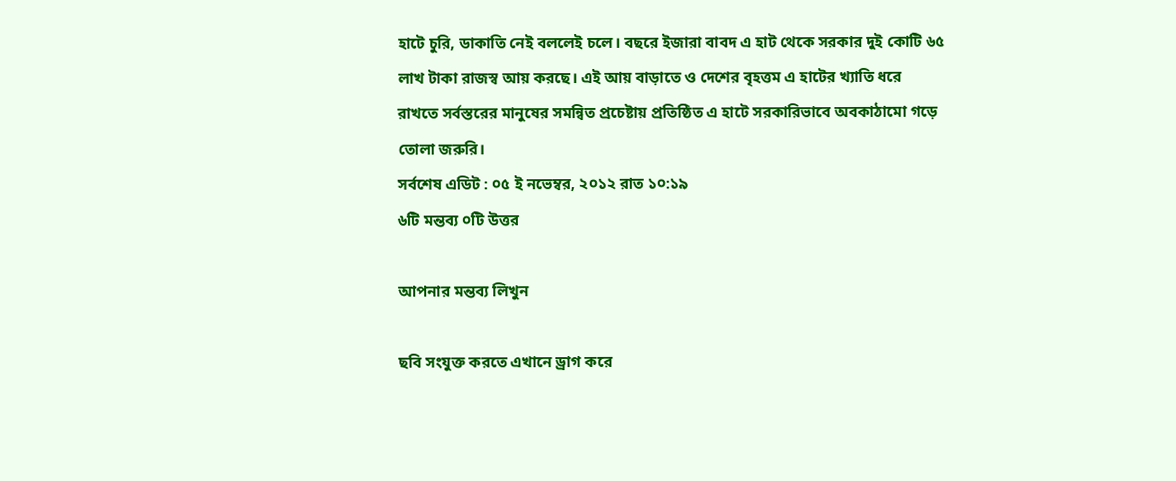হাটে চুরি, ডাকাতি নেই বললেই চলে। বছরে ইজারা বাবদ এ হাট থেকে সরকার দুই কোটি ৬৫ লাখ টাকা রাজস্ব আয় করছে। এই আয় বাড়াতে ও দেশের বৃহত্তম এ হাটের খ্যাতি ধরে রাখতে সর্বস্তরের মানুষের সমন্বিত প্রচেষ্টায় প্রতিষ্ঠিত এ হাটে সরকারিভাবে অবকাঠামো গড়ে তোলা জরুরি।
সর্বশেষ এডিট : ০৫ ই নভেম্বর, ২০১২ রাত ১০:১৯
৬টি মন্তব্য ০টি উত্তর

আপনার মন্তব্য লিখুন

ছবি সংযুক্ত করতে এখানে ড্রাগ করে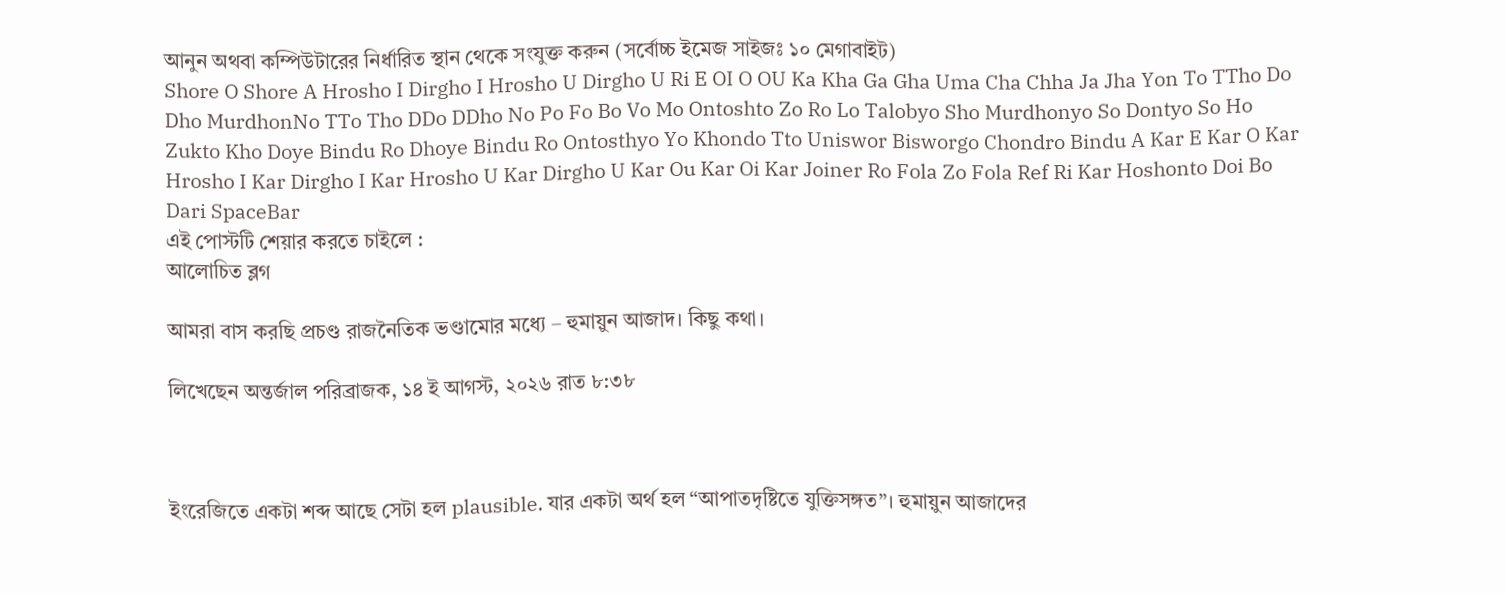আনুন অথবা কম্পিউটারের নির্ধারিত স্থান থেকে সংযুক্ত করুন (সর্বোচ্চ ইমেজ সাইজঃ ১০ মেগাবাইট)
Shore O Shore A Hrosho I Dirgho I Hrosho U Dirgho U Ri E OI O OU Ka Kha Ga Gha Uma Cha Chha Ja Jha Yon To TTho Do Dho MurdhonNo TTo Tho DDo DDho No Po Fo Bo Vo Mo Ontoshto Zo Ro Lo Talobyo Sho Murdhonyo So Dontyo So Ho Zukto Kho Doye Bindu Ro Dhoye Bindu Ro Ontosthyo Yo Khondo Tto Uniswor Bisworgo Chondro Bindu A Kar E Kar O Kar Hrosho I Kar Dirgho I Kar Hrosho U Kar Dirgho U Kar Ou Kar Oi Kar Joiner Ro Fola Zo Fola Ref Ri Kar Hoshonto Doi Bo Dari SpaceBar
এই পোস্টটি শেয়ার করতে চাইলে :
আলোচিত ব্লগ

আমরা বাস করছি প্রচণ্ড রাজনৈতিক ভণ্ডামোর মধ্যে – হুমায়ুন আজাদ। কিছু কথা।

লিখেছেন অন্তর্জাল পরিব্রাজক, ১৪ ই আগস্ট, ২০২৬ রাত ৮:৩৮



ইংরেজিতে একটা শব্দ আছে সেটা হল plausible. যার একটা অর্থ হল “আপাতদৃষ্টিতে যুক্তিসঙ্গত”। হুমায়ুন আজাদের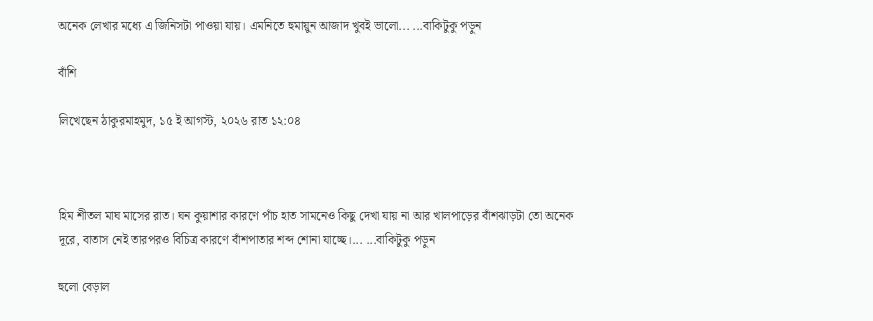অনেক লেখার মধ্যে এ জিনিসটা পাওয়া যায়। এমনিতে হুমায়ুন আজাদ খুবই ভালো... ...বাকিটুকু পড়ুন

বাঁশি

লিখেছেন ঠাকুরমাহমুদ, ১৫ ই আগস্ট, ২০২৬ রাত ১২:০৪



হিম শীতল মাঘ মাসের রাত। ঘন কুয়াশার কারণে পাঁচ হাত সামনেও কিছু দেখা যায় না আর খালপাড়ের বাঁশঝাড়টা তো অনেক দূরে, বাতাস নেই তারপরও বিচিত্র কারণে বাঁশপাতার শব্দ শোনা যাচ্ছে।... ...বাকিটুকু পড়ুন

হুলো বেড়াল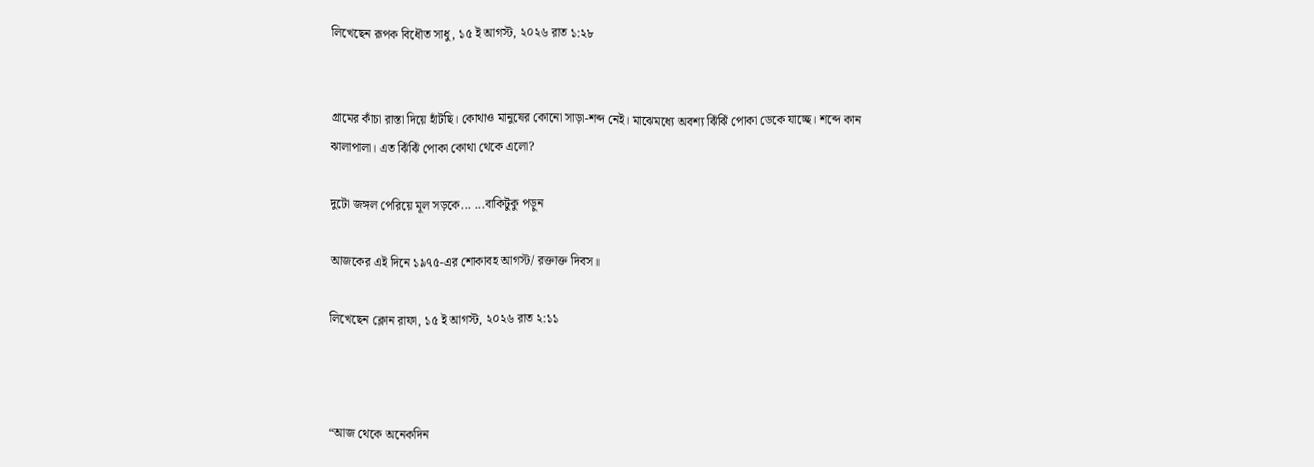লিখেছেন রূপক বিধৌত সাধু, ১৫ ই আগস্ট, ২০২৬ রাত ১:২৮


গ্রামের কাঁচা রাস্তা দিয়ে হাঁটছি। কোথাও মানুষের কোনো সাড়া-শব্দ নেই। মাঝেমধ্যে অবশ্য ঝিঁঝিঁ পোকা ডেকে যাচ্ছে। শব্দে কান ঝালাপালা। এত ঝিঁঝিঁ পোকা কোথা থেকে এলো?

দুটো জঙ্গল পেরিয়ে মূল সড়কে... ...বাকিটুকু পড়ুন

আজকের এই দিনে ১৯৭৫-এর শোকাবহ আগস্ট/ রক্তাক্ত দিবস॥

লিখেছেন ক্লোন রাফা, ১৫ ই আগস্ট, ২০২৬ রাত ২:১১



“আজ থেকে অনেকদিন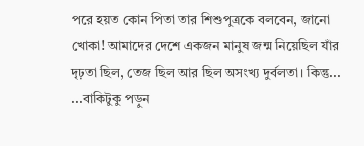পরে হয়ত কোন পিতা তার শিশুপুত্রকে বলবেন, জানো খোকা! আমাদের দেশে একজন মানুষ জন্ম নিয়েছিল যাঁর দৃঢ়তা ছিল, তেজ ছিল আর ছিল অসংখ্য দুর্বলতা। কিন্তু... ...বাকিটুকু পড়ুন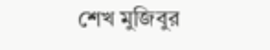শেখ মুজিবুর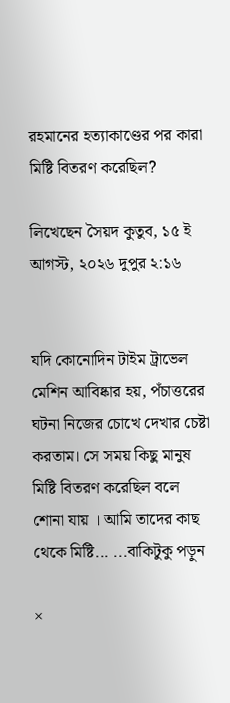রহমানের হত্যাকাণ্ডের পর কারা মিষ্টি বিতরণ করেছিল?

লিখেছেন সৈয়দ কুতুব, ১৫ ই আগস্ট, ২০২৬ দুপুর ২:১৬


যদি কোনোদিন টাইম ট্রাভেল মেশিন আবিষ্কার হয়, পঁচাত্তরের ঘটনা নিজের চোখে দেখার চেষ্টা করতাম। সে সময় কিছু মানুষ মিষ্টি বিতরণ করেছিল বলে শোনা যায় । আমি তাদের কাছ থেকে মিষ্টি... ...বাকিটুকু পড়ুন

×